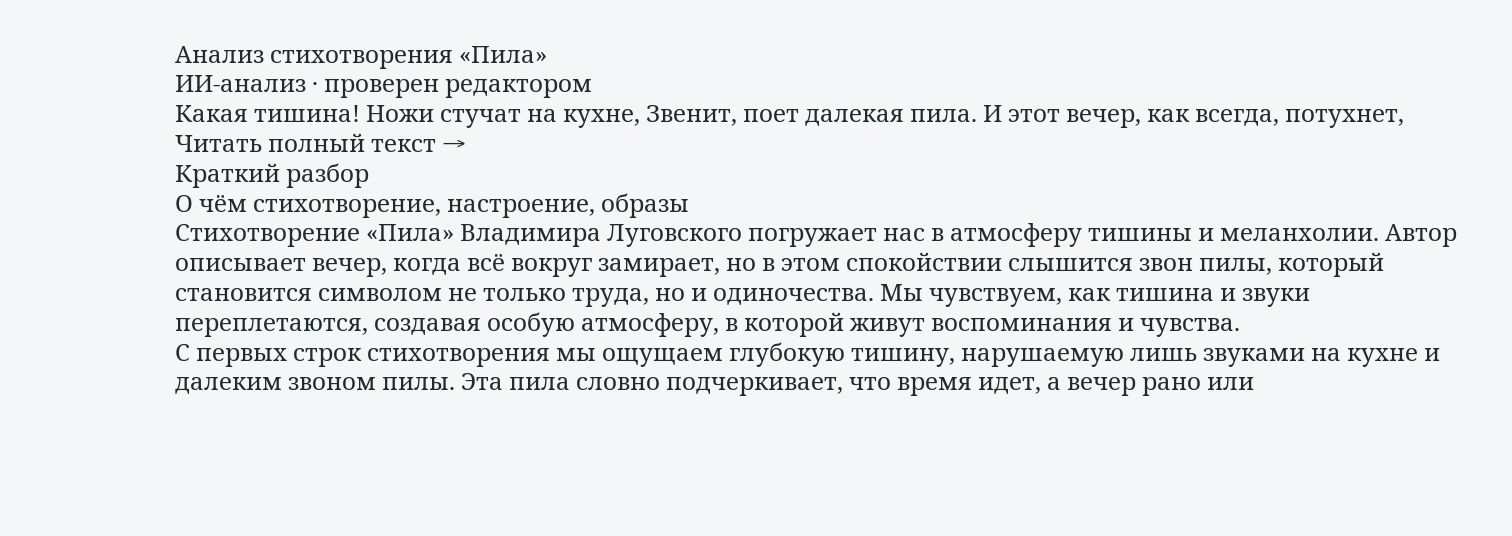Анализ стихотворения «Пила»
ИИ-анализ · проверен редактором
Какая тишина! Ножи стучат на кухне, Звенит, поет далекая пила. И этот вечер, как всегда, потухнет,
Читать полный текст →
Краткий разбор
О чём стихотворение, настроение, образы
Стихотворение «Пила» Владимира Луговского погружает нас в атмосферу тишины и меланхолии. Автор описывает вечер, когда всё вокруг замирает, но в этом спокойствии слышится звон пилы, который становится символом не только труда, но и одиночества. Мы чувствуем, как тишина и звуки переплетаются, создавая особую атмосферу, в которой живут воспоминания и чувства.
С первых строк стихотворения мы ощущаем глубокую тишину, нарушаемую лишь звуками на кухне и далеким звоном пилы. Эта пила словно подчеркивает, что время идет, а вечер рано или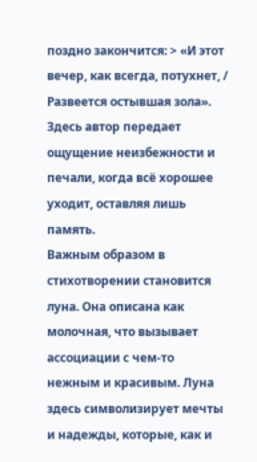поздно закончится: > «И этот вечер, как всегда, потухнет, / Развеется остывшая зола». Здесь автор передает ощущение неизбежности и печали, когда всё хорошее уходит, оставляя лишь память.
Важным образом в стихотворении становится луна. Она описана как молочная, что вызывает ассоциации с чем-то нежным и красивым. Луна здесь символизирует мечты и надежды, которые, как и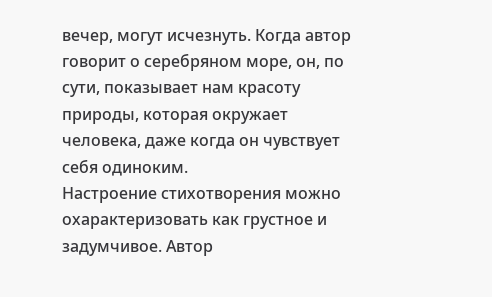вечер, могут исчезнуть. Когда автор говорит о серебряном море, он, по сути, показывает нам красоту природы, которая окружает человека, даже когда он чувствует себя одиноким.
Настроение стихотворения можно охарактеризовать как грустное и задумчивое. Автор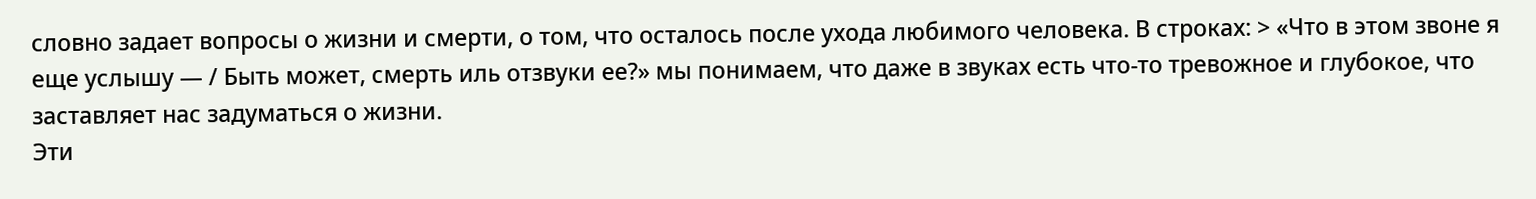словно задает вопросы о жизни и смерти, о том, что осталось после ухода любимого человека. В строках: > «Что в этом звоне я еще услышу — / Быть может, смерть иль отзвуки ее?» мы понимаем, что даже в звуках есть что-то тревожное и глубокое, что заставляет нас задуматься о жизни.
Эти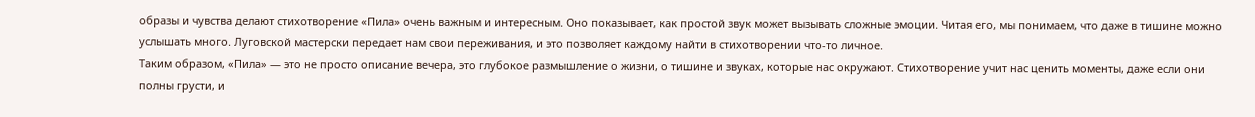образы и чувства делают стихотворение «Пила» очень важным и интересным. Оно показывает, как простой звук может вызывать сложные эмоции. Читая его, мы понимаем, что даже в тишине можно услышать много. Луговской мастерски передает нам свои переживания, и это позволяет каждому найти в стихотворении что-то личное.
Таким образом, «Пила» — это не просто описание вечера, это глубокое размышление о жизни, о тишине и звуках, которые нас окружают. Стихотворение учит нас ценить моменты, даже если они полны грусти, и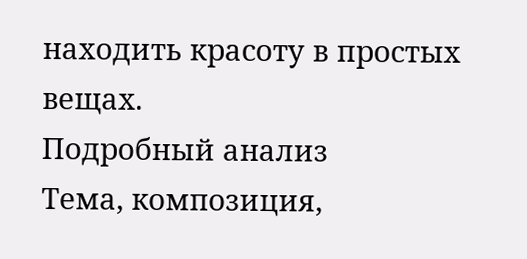находить красоту в простых вещах.
Подробный анализ
Тема, композиция,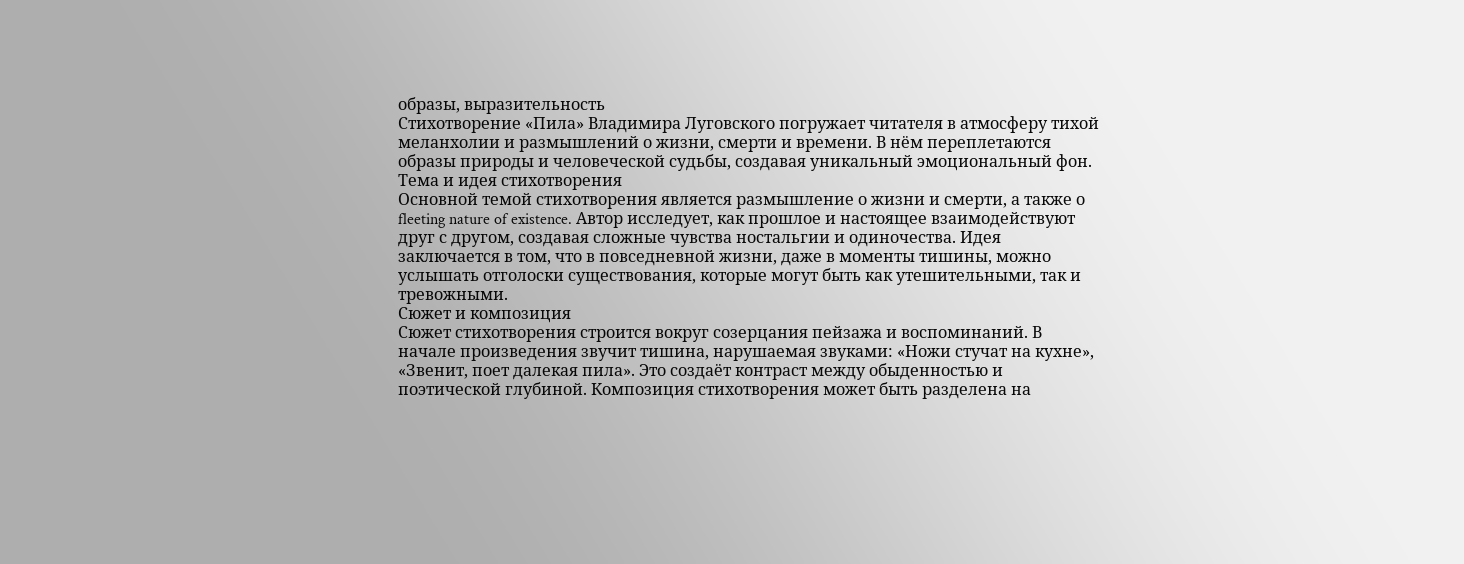образы, выразительность
Стихотворение «Пила» Владимира Луговского погружает читателя в атмосферу тихой меланхолии и размышлений о жизни, смерти и времени. В нём переплетаются образы природы и человеческой судьбы, создавая уникальный эмоциональный фон.
Тема и идея стихотворения
Основной темой стихотворения является размышление о жизни и смерти, а также о fleeting nature of existence. Автор исследует, как прошлое и настоящее взаимодействуют друг с другом, создавая сложные чувства ностальгии и одиночества. Идея заключается в том, что в повседневной жизни, даже в моменты тишины, можно услышать отголоски существования, которые могут быть как утешительными, так и тревожными.
Сюжет и композиция
Сюжет стихотворения строится вокруг созерцания пейзажа и воспоминаний. В начале произведения звучит тишина, нарушаемая звуками: «Ножи стучат на кухне», «Звенит, поет далекая пила». Это создаёт контраст между обыденностью и поэтической глубиной. Композиция стихотворения может быть разделена на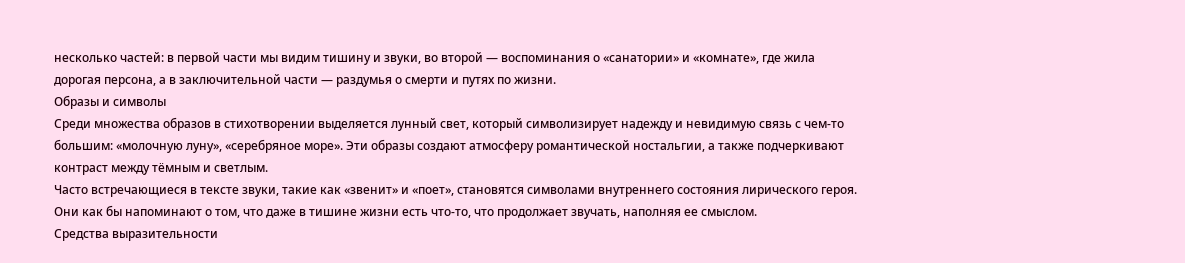несколько частей: в первой части мы видим тишину и звуки, во второй — воспоминания о «санатории» и «комнате», где жила дорогая персона, а в заключительной части — раздумья о смерти и путях по жизни.
Образы и символы
Среди множества образов в стихотворении выделяется лунный свет, который символизирует надежду и невидимую связь с чем-то большим: «молочную луну», «серебряное море». Эти образы создают атмосферу романтической ностальгии, а также подчеркивают контраст между тёмным и светлым.
Часто встречающиеся в тексте звуки, такие как «звенит» и «поет», становятся символами внутреннего состояния лирического героя. Они как бы напоминают о том, что даже в тишине жизни есть что-то, что продолжает звучать, наполняя ее смыслом.
Средства выразительности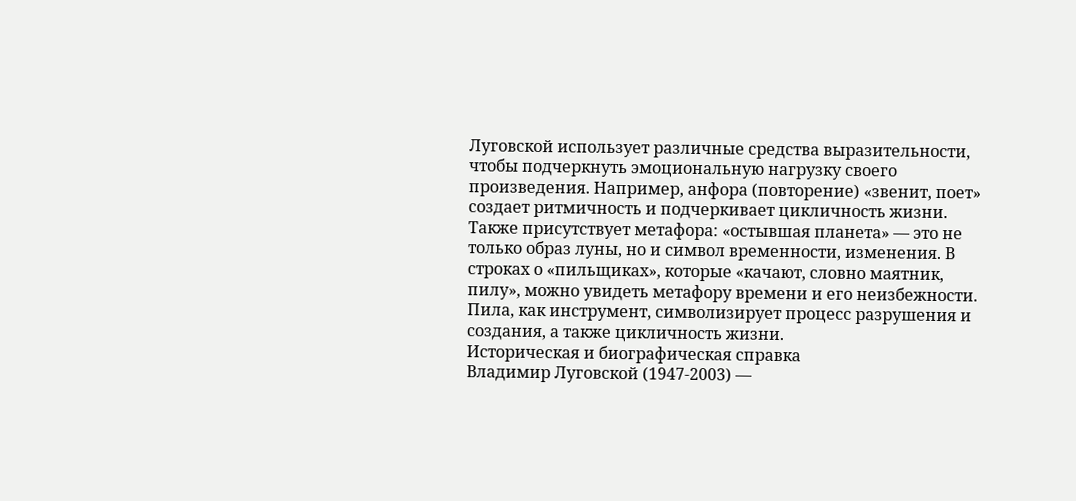Луговской использует различные средства выразительности, чтобы подчеркнуть эмоциональную нагрузку своего произведения. Например, анфора (повторение) «звенит, поет» создает ритмичность и подчеркивает цикличность жизни.
Также присутствует метафора: «остывшая планета» — это не только образ луны, но и символ временности, изменения. В строках о «пильщиках», которые «качают, словно маятник, пилу», можно увидеть метафору времени и его неизбежности. Пила, как инструмент, символизирует процесс разрушения и создания, а также цикличность жизни.
Историческая и биографическая справка
Владимир Луговской (1947-2003) —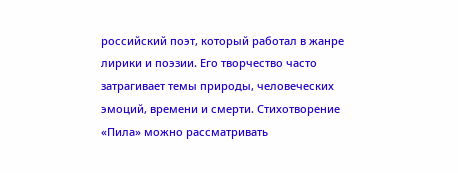российский поэт, который работал в жанре лирики и поэзии. Его творчество часто затрагивает темы природы, человеческих эмоций, времени и смерти. Стихотворение «Пила» можно рассматривать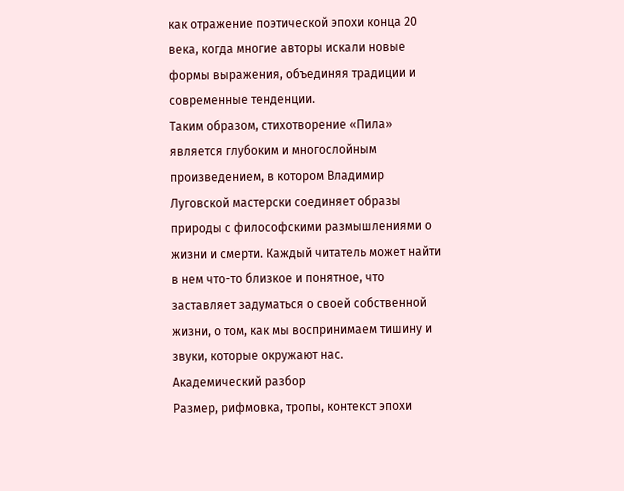как отражение поэтической эпохи конца 20 века, когда многие авторы искали новые формы выражения, объединяя традиции и современные тенденции.
Таким образом, стихотворение «Пила» является глубоким и многослойным произведением, в котором Владимир Луговской мастерски соединяет образы природы с философскими размышлениями о жизни и смерти. Каждый читатель может найти в нем что-то близкое и понятное, что заставляет задуматься о своей собственной жизни, о том, как мы воспринимаем тишину и звуки, которые окружают нас.
Академический разбор
Размер, рифмовка, тропы, контекст эпохи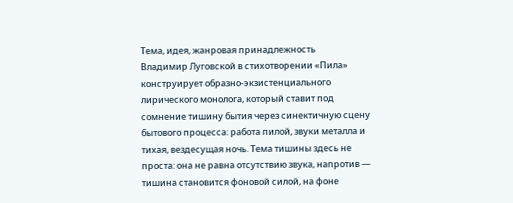Тема, идея, жанровая принадлежность
Владимир Луговской в стихотворении «Пила» конструирует образно-экзистенциального лирического монолога, который ставит под сомнение тишину бытия через синектичную сцену бытового процесса: работа пилой, звуки металла и тихая, вездесущая ночь. Тема тишины здесь не проста: она не равна отсутствию звука, напротив — тишина становится фоновой силой, на фоне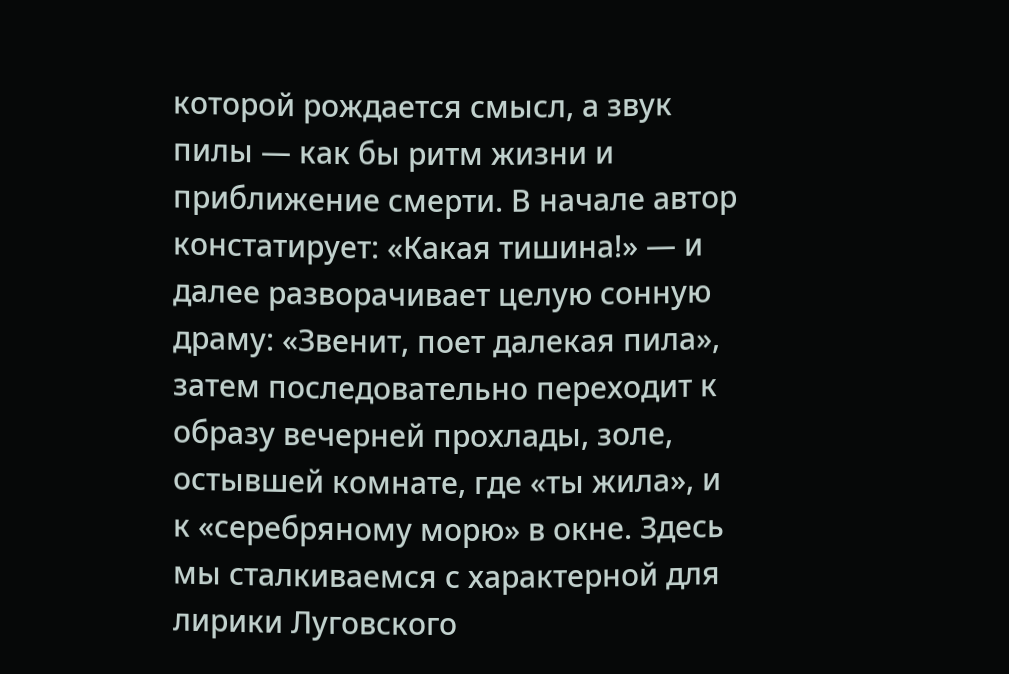которой рождается смысл, а звук пилы — как бы ритм жизни и приближение смерти. В начале автор констатирует: «Какая тишина!» — и далее разворачивает целую сонную драму: «Звенит, поет далекая пила», затем последовательно переходит к образу вечерней прохлады, золе, остывшей комнате, где «ты жила», и к «серебряному морю» в окне. Здесь мы сталкиваемся с характерной для лирики Луговского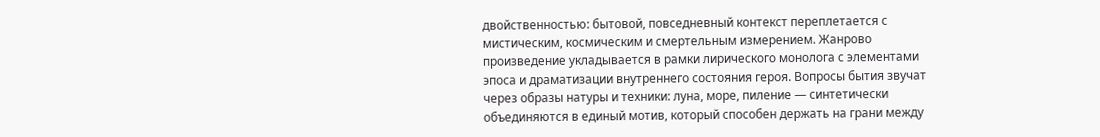двойственностью: бытовой, повседневный контекст переплетается с мистическим, космическим и смертельным измерением. Жанрово произведение укладывается в рамки лирического монолога с элементами эпоса и драматизации внутреннего состояния героя. Вопросы бытия звучат через образы натуры и техники: луна, море, пиление — синтетически объединяются в единый мотив, который способен держать на грани между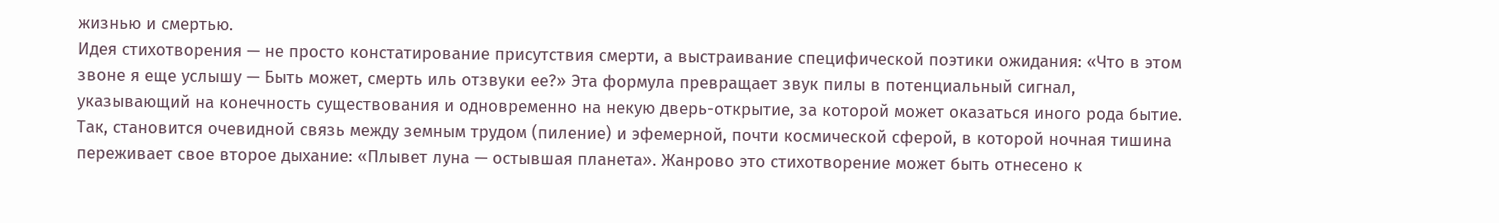жизнью и смертью.
Идея стихотворения — не просто констатирование присутствия смерти, а выстраивание специфической поэтики ожидания: «Что в этом звоне я еще услышу — Быть может, смерть иль отзвуки ее?» Эта формула превращает звук пилы в потенциальный сигнал, указывающий на конечность существования и одновременно на некую дверь-открытие, за которой может оказаться иного рода бытие. Так, становится очевидной связь между земным трудом (пиление) и эфемерной, почти космической сферой, в которой ночная тишина переживает свое второе дыхание: «Плывет луна — остывшая планета». Жанрово это стихотворение может быть отнесено к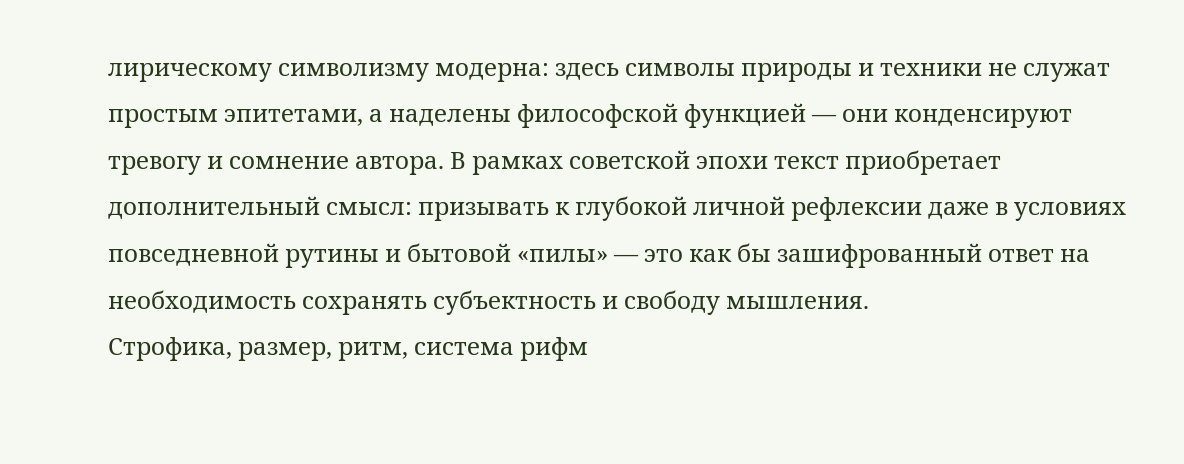лирическому символизму модерна: здесь символы природы и техники не служат простым эпитетами, а наделены философской функцией — они конденсируют тревогу и сомнение автора. В рамках советской эпохи текст приобретает дополнительный смысл: призывать к глубокой личной рефлексии даже в условиях повседневной рутины и бытовой «пилы» — это как бы зашифрованный ответ на необходимость сохранять субъектность и свободу мышления.
Строфика, размер, ритм, система рифм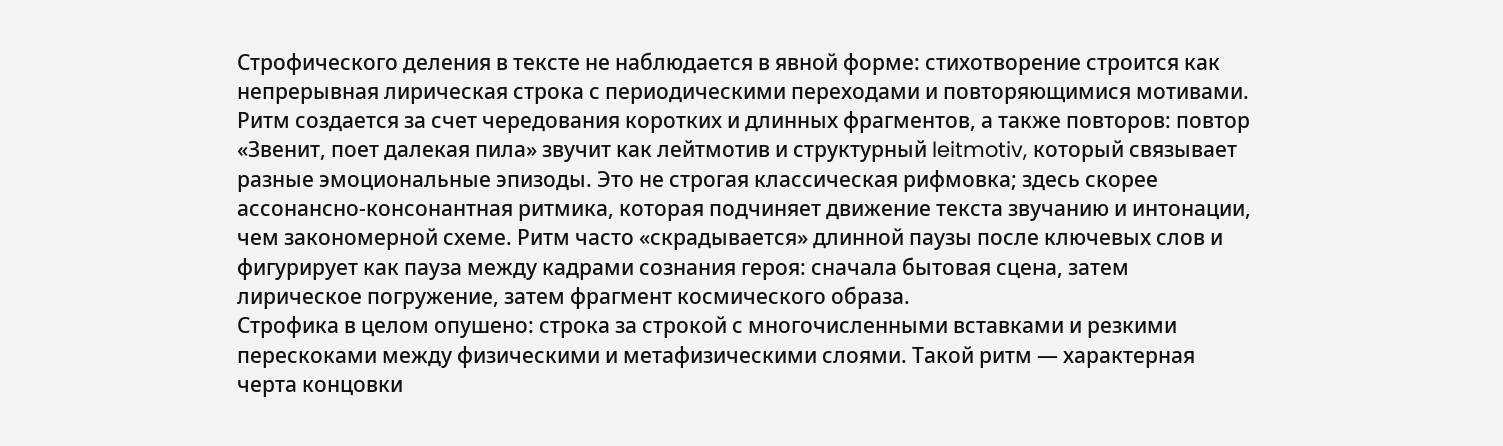Строфического деления в тексте не наблюдается в явной форме: стихотворение строится как непрерывная лирическая строка с периодическими переходами и повторяющимися мотивами. Ритм создается за счет чередования коротких и длинных фрагментов, а также повторов: повтор «Звенит, поет далекая пила» звучит как лейтмотив и структурный leitmotiv, который связывает разные эмоциональные эпизоды. Это не строгая классическая рифмовка; здесь скорее ассонансно-консонантная ритмика, которая подчиняет движение текста звучанию и интонации, чем закономерной схеме. Ритм часто «скрадывается» длинной паузы после ключевых слов и фигурирует как пауза между кадрами сознания героя: сначала бытовая сцена, затем лирическое погружение, затем фрагмент космического образа.
Строфика в целом опушено: строка за строкой с многочисленными вставками и резкими перескоками между физическими и метафизическими слоями. Такой ритм — характерная черта концовки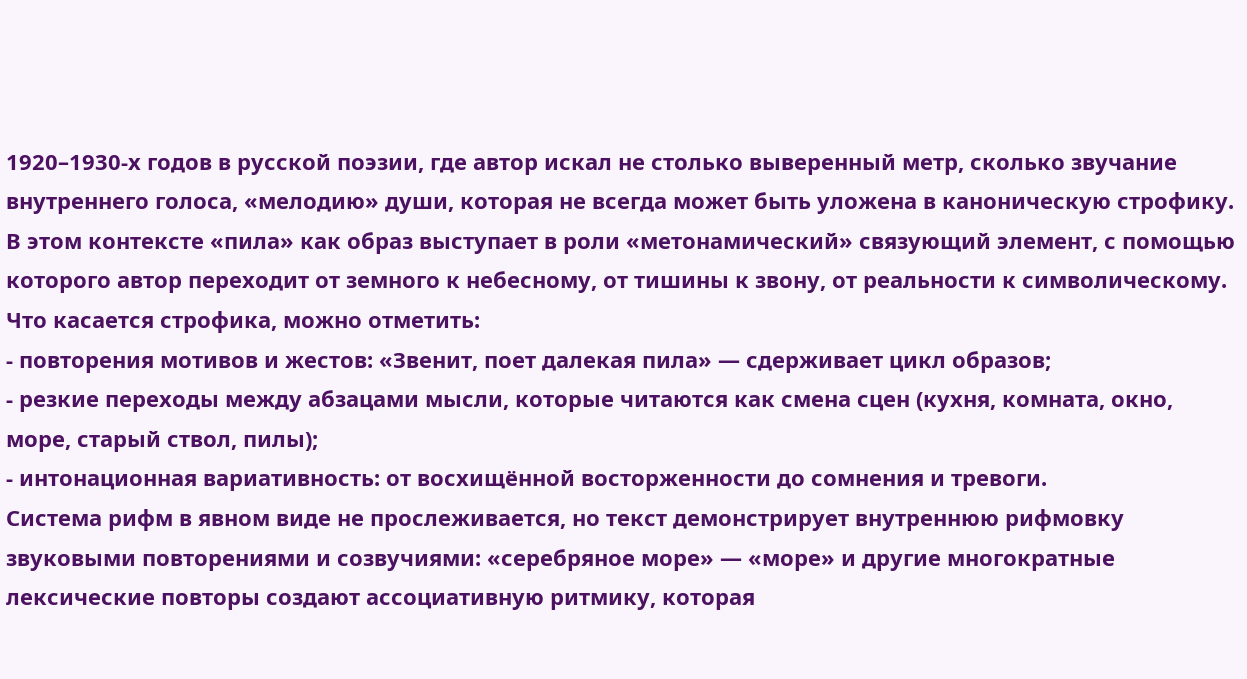1920–1930-х годов в русской поэзии, где автор искал не столько выверенный метр, сколько звучание внутреннего голоса, «мелодию» души, которая не всегда может быть уложена в каноническую строфику. В этом контексте «пила» как образ выступает в роли «метонамический» связующий элемент, с помощью которого автор переходит от земного к небесному, от тишины к звону, от реальности к символическому.
Что касается строфика, можно отметить:
- повторения мотивов и жестов: «Звенит, поет далекая пила» — сдерживает цикл образов;
- резкие переходы между абзацами мысли, которые читаются как смена сцен (кухня, комната, окно, море, старый ствол, пилы);
- интонационная вариативность: от восхищённой восторженности до сомнения и тревоги.
Система рифм в явном виде не прослеживается, но текст демонстрирует внутреннюю рифмовку звуковыми повторениями и созвучиями: «серебряное море» — «море» и другие многократные лексические повторы создают ассоциативную ритмику, которая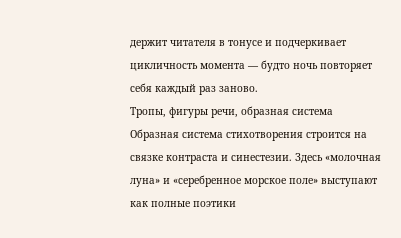держит читателя в тонусе и подчеркивает цикличность момента — будто ночь повторяет себя каждый раз заново.
Тропы, фигуры речи, образная система
Образная система стихотворения строится на связке контраста и синестезии. Здесь «молочная луна» и «серебренное морское поле» выступают как полные поэтики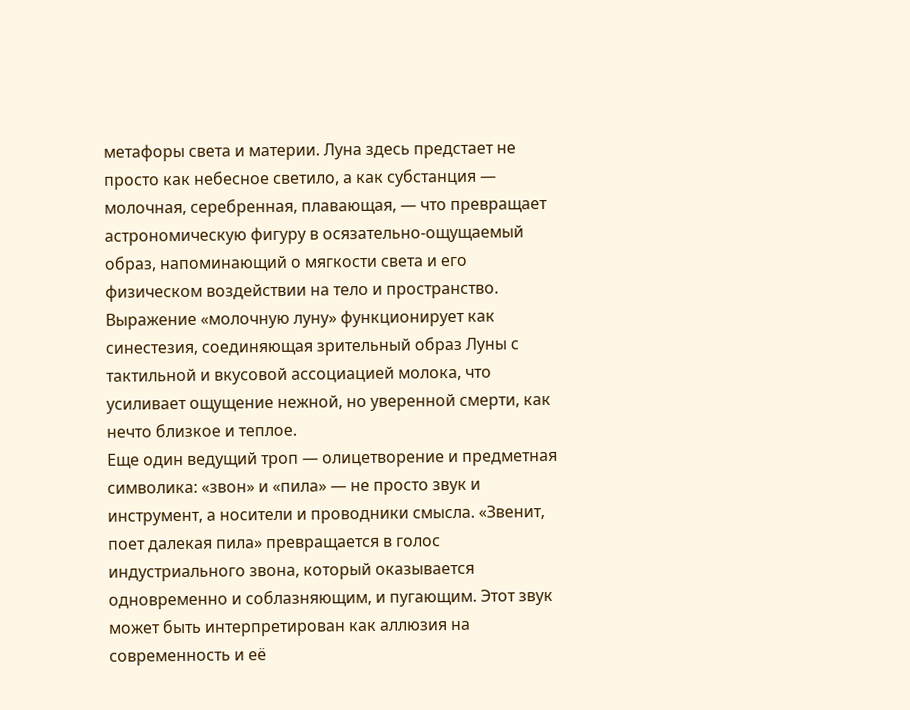метафоры света и материи. Луна здесь предстает не просто как небесное светило, а как субстанция — молочная, серебренная, плавающая, — что превращает астрономическую фигуру в осязательно-ощущаемый образ, напоминающий о мягкости света и его физическом воздействии на тело и пространство. Выражение «молочную луну» функционирует как синестезия, соединяющая зрительный образ Луны с тактильной и вкусовой ассоциацией молока, что усиливает ощущение нежной, но уверенной смерти, как нечто близкое и теплое.
Еще один ведущий троп — олицетворение и предметная символика: «звон» и «пила» — не просто звук и инструмент, а носители и проводники смысла. «Звенит, поет далекая пила» превращается в голос индустриального звона, который оказывается одновременно и соблазняющим, и пугающим. Этот звук может быть интерпретирован как аллюзия на современность и её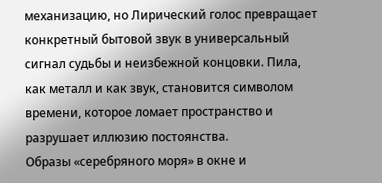механизацию, но Лирический голос превращает конкретный бытовой звук в универсальный сигнал судьбы и неизбежной концовки. Пила, как металл и как звук, становится символом времени, которое ломает пространство и разрушает иллюзию постоянства.
Образы «серебряного моря» в окне и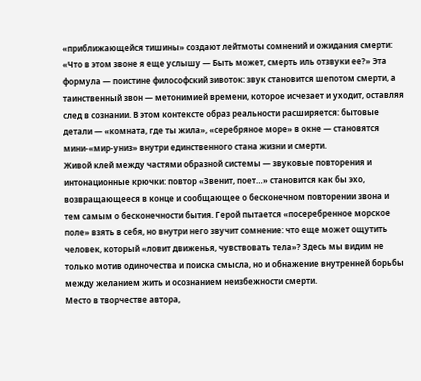«приближающейся тишины» создают лейтмоты сомнений и ожидания смерти: «Что в этом звоне я еще услышу — Быть может, смерть иль отзвуки ее?» Эта формула — поистине философский зивоток: звук становится шепотом смерти, а таинственный звон — метонимией времени, которое исчезает и уходит, оставляя след в сознании. В этом контексте образ реальности расширяется: бытовые детали — «комната, где ты жила», «серебряное море» в окне — становятся мини-«мир-униз» внутри единственного стана жизни и смерти.
Живой клей между частями образной системы — звуковые повторения и интонационные крючки: повтор «Звенит, поет…» становится как бы эхо, возвращающееся в конце и сообщающее о бесконечном повторении звона и тем самым о бесконечности бытия. Герой пытается «посеребренное морское поле» взять в себя, но внутри него звучит сомнение: что еще может ощутить человек, который «ловит движенья, чувствовать тела»? Здесь мы видим не только мотив одиночества и поиска смысла, но и обнажение внутренней борьбы между желанием жить и осознанием неизбежности смерти.
Место в творчестве автора,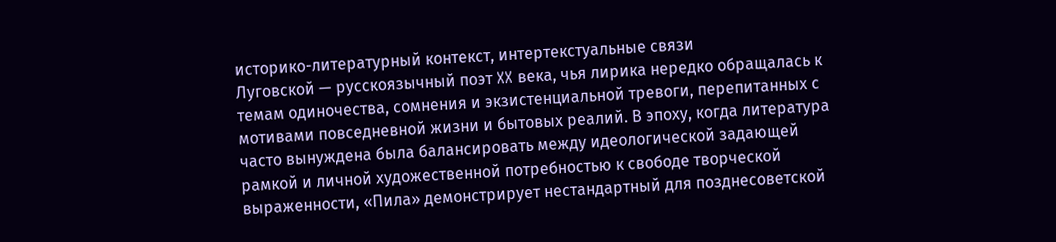историко-литературный контекст, интертекстуальные связи
Луговской — русскоязычный поэт XX века, чья лирика нередко обращалась к темам одиночества, сомнения и экзистенциальной тревоги, перепитанных с мотивами повседневной жизни и бытовых реалий. В эпоху, когда литература часто вынуждена была балансировать между идеологической задающей рамкой и личной художественной потребностью к свободе творческой выраженности, «Пила» демонстрирует нестандартный для позднесоветской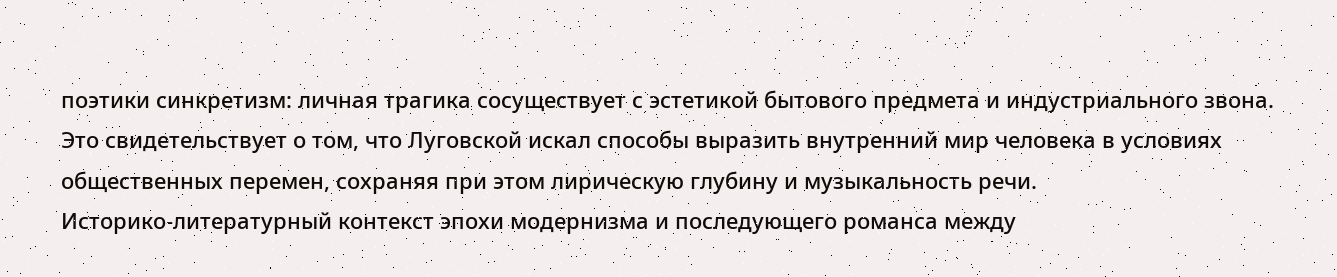поэтики синкретизм: личная трагика сосуществует с эстетикой бытового предмета и индустриального звона. Это свидетельствует о том, что Луговской искал способы выразить внутренний мир человека в условиях общественных перемен, сохраняя при этом лирическую глубину и музыкальность речи.
Историко-литературный контекст эпохи модернизма и последующего романса между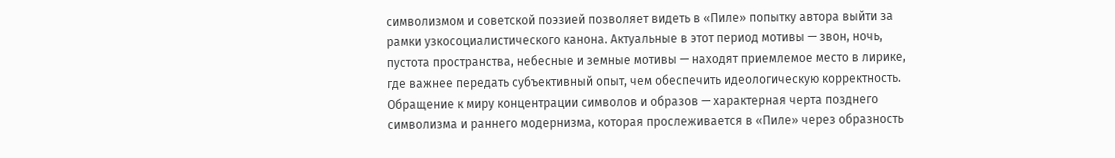символизмом и советской поэзией позволяет видеть в «Пиле» попытку автора выйти за рамки узкосоциалистического канона. Актуальные в этот период мотивы — звон, ночь, пустота пространства, небесные и земные мотивы — находят приемлемое место в лирике, где важнее передать субъективный опыт, чем обеспечить идеологическую корректность. Обращение к миру концентрации символов и образов — характерная черта позднего символизма и раннего модернизма, которая прослеживается в «Пиле» через образность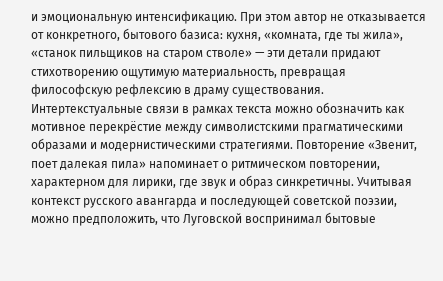и эмоциональную интенсификацию. При этом автор не отказывается от конкретного, бытового базиса: кухня, «комната, где ты жила», «станок пильщиков на старом стволе» — эти детали придают стихотворению ощутимую материальность, превращая философскую рефлексию в драму существования.
Интертекстуальные связи в рамках текста можно обозначить как мотивное перекрёстие между символистскими прагматическими образами и модернистическими стратегиями. Повторение «Звенит, поет далекая пила» напоминает о ритмическом повторении, характерном для лирики, где звук и образ синкретичны. Учитывая контекст русского авангарда и последующей советской поэзии, можно предположить, что Луговской воспринимал бытовые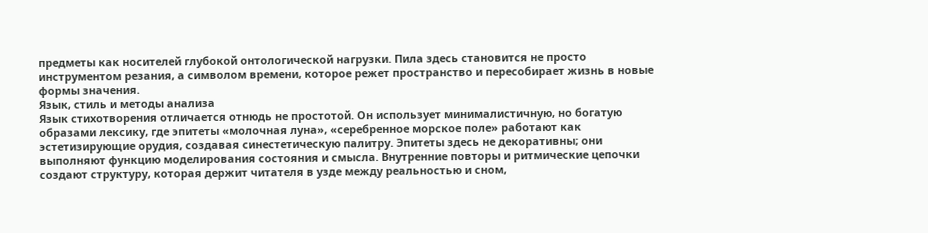предметы как носителей глубокой онтологической нагрузки. Пила здесь становится не просто инструментом резания, а символом времени, которое режет пространство и пересобирает жизнь в новые формы значения.
Язык, стиль и методы анализа
Язык стихотворения отличается отнюдь не простотой. Он использует минималистичную, но богатую образами лексику, где эпитеты «молочная луна», «серебренное морское поле» работают как эстетизирующие орудия, создавая синестетическую палитру. Эпитеты здесь не декоративны; они выполняют функцию моделирования состояния и смысла. Внутренние повторы и ритмические цепочки создают структуру, которая держит читателя в узде между реальностью и сном,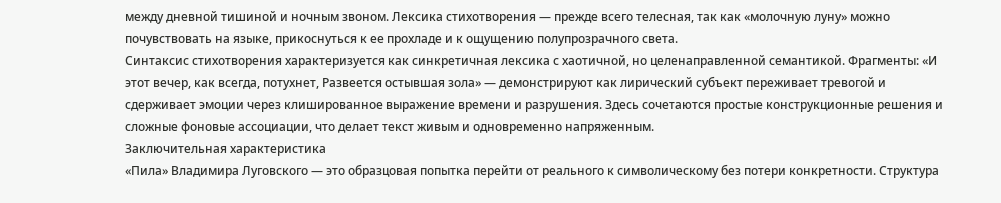между дневной тишиной и ночным звоном. Лексика стихотворения — прежде всего телесная, так как «молочную луну» можно почувствовать на языке, прикоснуться к ее прохладе и к ощущению полупрозрачного света.
Синтаксис стихотворения характеризуется как синкретичная лексика с хаотичной, но целенаправленной семантикой. Фрагменты: «И этот вечер, как всегда, потухнет, Развеется остывшая зола» — демонстрируют как лирический субъект переживает тревогой и сдерживает эмоции через клишированное выражение времени и разрушения. Здесь сочетаются простые конструкционные решения и сложные фоновые ассоциации, что делает текст живым и одновременно напряженным.
Заключительная характеристика
«Пила» Владимира Луговского — это образцовая попытка перейти от реального к символическому без потери конкретности. Структура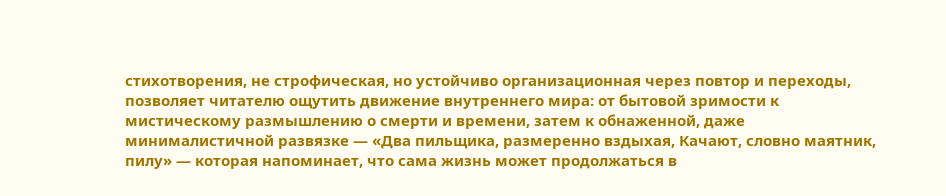стихотворения, не строфическая, но устойчиво организационная через повтор и переходы, позволяет читателю ощутить движение внутреннего мира: от бытовой зримости к мистическому размышлению о смерти и времени, затем к обнаженной, даже минималистичной развязке — «Два пильщика, размеренно вздыхая, Качают, словно маятник, пилу» — которая напоминает, что сама жизнь может продолжаться в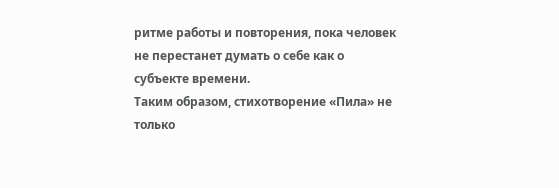ритме работы и повторения, пока человек не перестанет думать о себе как о субъекте времени.
Таким образом, стихотворение «Пила» не только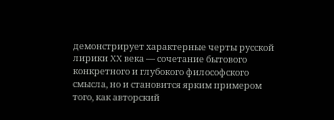демонстрирует характерные черты русской лирики XX века — сочетание бытового конкретного и глубокого философского смысла, но и становится ярким примером того, как авторский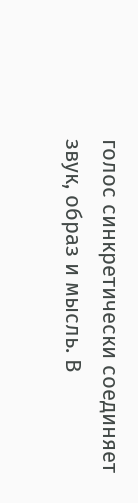голос синкретически соединяет звук, образ и мысль. В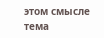этом смысле тема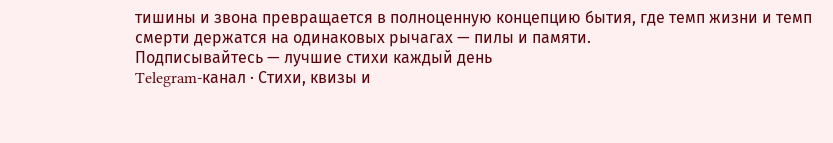тишины и звона превращается в полноценную концепцию бытия, где темп жизни и темп смерти держатся на одинаковых рычагах — пилы и памяти.
Подписывайтесь — лучшие стихи каждый день
Telegram-канал · Стихи, квизы и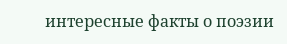интересные факты о поэзии